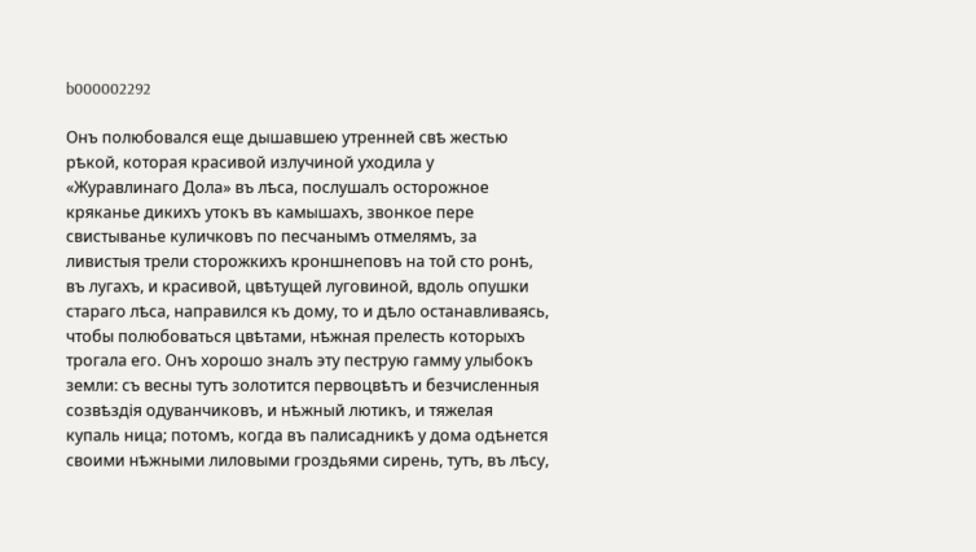b000002292

Онъ полюбовался еще дышавшею утренней свѣ жестью рѣкой, которая красивой излучиной уходила у «Журавлинаго Дола» въ лѣса, послушалъ осторожное кряканье дикихъ утокъ въ камышахъ, звонкое пере свистыванье куличковъ по песчанымъ отмелямъ, за ливистыя трели сторожкихъ кроншнеповъ на той сто ронѣ, въ лугахъ, и красивой, цвѣтущей луговиной, вдоль опушки стараго лѣса, направился къ дому, то и дѣло останавливаясь, чтобы полюбоваться цвѣтами, нѣжная прелесть которыхъ трогала его. Онъ хорошо зналъ эту пеструю гамму улыбокъ земли: съ весны тутъ золотится первоцвѣтъ и безчисленныя созвѣздія одуванчиковъ, и нѣжный лютикъ, и тяжелая купаль ница; потомъ, когда въ палисадникѣ у дома одѣнется своими нѣжными лиловыми гроздьями сирень, тутъ, въ лѣсу,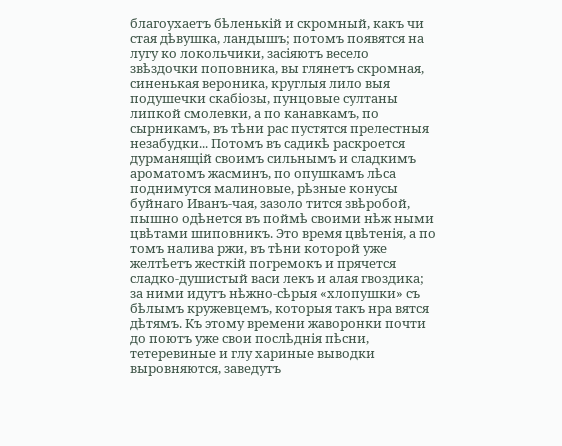благоухаетъ бѣленькій и скромный, какъ чи стая дѣвушка, ландышъ; потомъ появятся на лугу ко локольчики, засіяютъ весело звѣздочки поповника, вы глянетъ скромная, синенькая вероника, круглыя лило выя подушечки скабіозы, пунцовые султаны липкой смолевки, а по канавкамъ, по сырникамъ, въ тѣни рас пустятся прелестныя незабудки... Потомъ въ садикѣ раскроется дурманящій своимъ сильнымъ и сладкимъ ароматомъ жасминъ, по опушкамъ лѣса поднимутся малиновые, рѣзные конусы буйнаго Иванъ-чая, зазоло тится звѣробой, пышно одѣнется въ поймѣ своими нѣж ными цвѣтами шиповникъ. Это время цвѣтенія, а по томъ налива ржи, въ тѣни которой уже желтѣетъ жесткій погремокъ и прячется сладко-душистый васи лекъ и алая гвоздика; за ними идутъ нѣжно-сѣрыя «хлопушки» съ бѣлымъ кружевцемъ, которыя такъ нра вятся дѣтямъ. Къ этому времени жаворонки почти до поютъ уже свои послѣднія пѣсни, тетеревиные и глу хариные выводки выровняются, заведутъ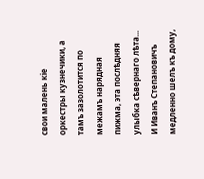свои малень кіе оркестры кузнечики, а тамъ зазолотится по межамъ нарядная пижма, эта послѣдняя улыбка сѣвернаго лѣта... И Иванъ Степановичъ медленно шелъ къ дому,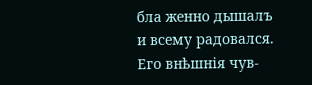бла женно дышалъ и всему радовался. Его внѣшнія чув-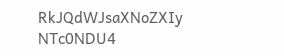RkJQdWJsaXNoZXIy NTc0NDU4